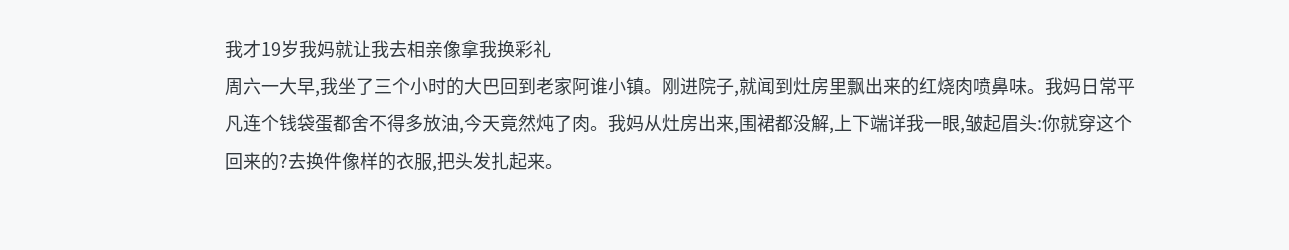我才19岁我妈就让我去相亲像拿我换彩礼
周六一大早,我坐了三个小时的大巴回到老家阿谁小镇。刚进院子,就闻到灶房里飘出来的红烧肉喷鼻味。我妈日常平凡连个钱袋蛋都舍不得多放油,今天竟然炖了肉。我妈从灶房出来,围裙都没解,上下端详我一眼,皱起眉头:你就穿这个回来的?去换件像样的衣服,把头发扎起来。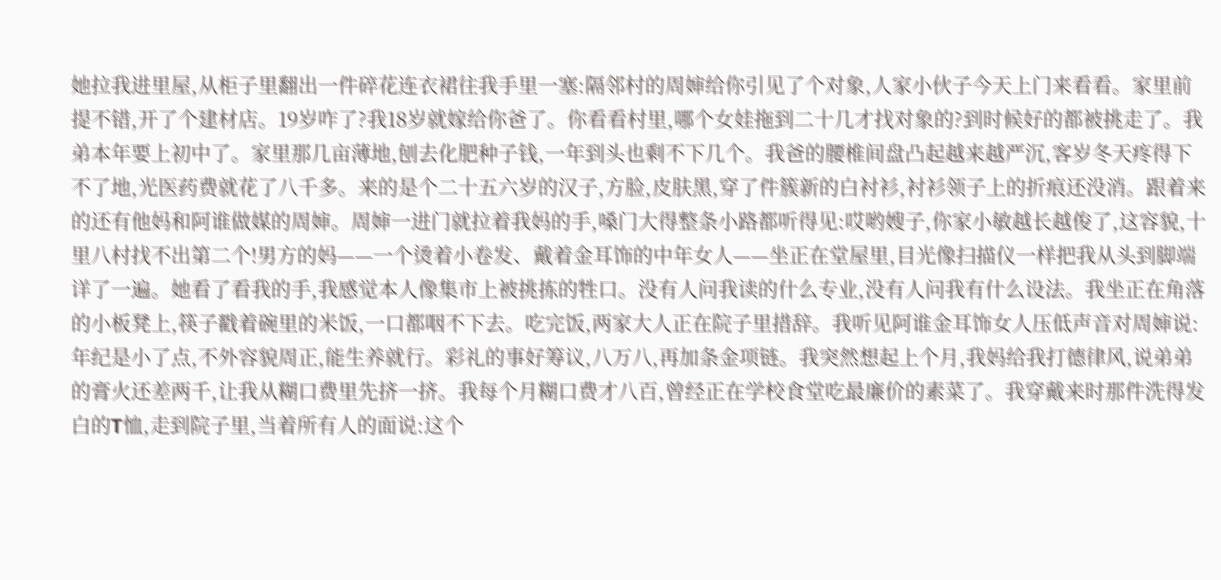她拉我进里屋,从柜子里翻出一件碎花连衣裙往我手里一塞:隔邻村的周婶给你引见了个对象,人家小伙子今天上门来看看。家里前提不错,开了个建材店。19岁咋了?我18岁就嫁给你爸了。你看看村里,哪个女娃拖到二十几才找对象的?到时候好的都被挑走了。我弟本年要上初中了。家里那几亩薄地,刨去化肥种子钱,一年到头也剩不下几个。我爸的腰椎间盘凸起越来越严沉,客岁冬天疼得下不了地,光医药费就花了八千多。来的是个二十五六岁的汉子,方脸,皮肤黑,穿了件簇新的白衬衫,衬衫领子上的折痕还没消。跟着来的还有他妈和阿谁做媒的周婶。周婶一进门就拉着我妈的手,嗓门大得整条小路都听得见:哎哟嫂子,你家小敏越长越俊了,这容貌,十里八村找不出第二个!男方的妈——一个烫着小卷发、戴着金耳饰的中年女人——坐正在堂屋里,目光像扫描仪一样把我从头到脚端详了一遍。她看了看我的手,我感觉本人像集市上被挑拣的牲口。没有人问我读的什么专业,没有人问我有什么设法。我坐正在角落的小板凳上,筷子戳着碗里的米饭,一口都咽不下去。吃完饭,两家大人正在院子里措辞。我听见阿谁金耳饰女人压低声音对周婶说:年纪是小了点,不外容貌周正,能生养就行。彩礼的事好筹议,八万八,再加条金项链。我突然想起上个月,我妈给我打德律风,说弟弟的膏火还差两千,让我从糊口费里先挤一挤。我每个月糊口费才八百,曾经正在学校食堂吃最廉价的素菜了。我穿戴来时那件洗得发白的T恤,走到院子里,当着所有人的面说:这个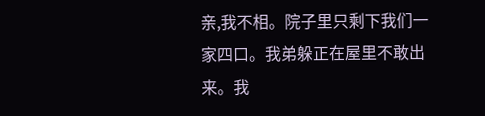亲,我不相。院子里只剩下我们一家四口。我弟躲正在屋里不敢出来。我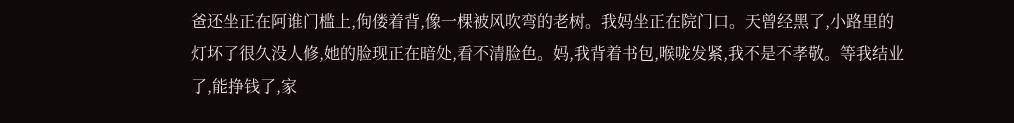爸还坐正在阿谁门槛上,佝偻着背,像一棵被风吹弯的老树。我妈坐正在院门口。天曾经黑了,小路里的灯坏了很久没人修,她的脸现正在暗处,看不清脸色。妈,我背着书包,喉咙发紧,我不是不孝敬。等我结业了,能挣钱了,家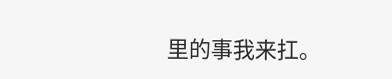里的事我来扛。